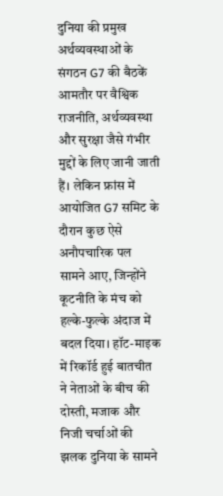दुनिया की प्रमुख अर्थव्यवस्थाओं के संगठन G7 की बैठकें आमतौर पर वैश्विक राजनीति, अर्थव्यवस्था और सुरक्षा जैसे गंभीर मुद्दों के लिए जानी जाती हैं। लेकिन फ्रांस में आयोजित G7 समिट के दौरान कुछ ऐसे अनौपचारिक पल सामने आए, जिन्होंने कूटनीति के मंच को हल्के-फुल्के अंदाज में बदल दिया। हॉट-माइक में रिकॉर्ड हुई बातचीत ने नेताओं के बीच की दोस्ती, मजाक और निजी चर्चाओं की झलक दुनिया के सामने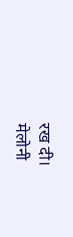रख दी।
मेलोनी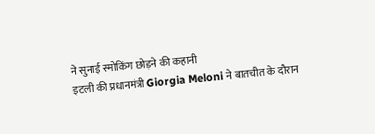ने सुनाई स्मोकिंग छोड़ने की कहानी
इटली की प्रधानमंत्री Giorgia Meloni ने बातचीत के दौरान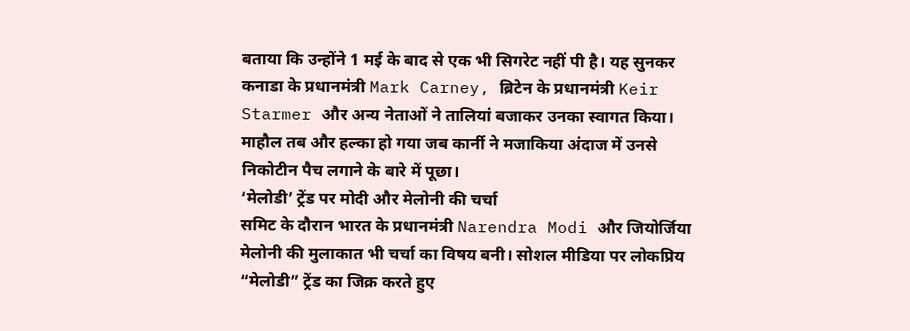बताया कि उन्होंने 1 मई के बाद से एक भी सिगरेट नहीं पी है। यह सुनकर कनाडा के प्रधानमंत्री Mark Carney, ब्रिटेन के प्रधानमंत्री Keir Starmer और अन्य नेताओं ने तालियां बजाकर उनका स्वागत किया। माहौल तब और हल्का हो गया जब कार्नी ने मजाकिया अंदाज में उनसे निकोटीन पैच लगाने के बारे में पूछा।
‘मेलोडी’ ट्रेंड पर मोदी और मेलोनी की चर्चा
समिट के दौरान भारत के प्रधानमंत्री Narendra Modi और जियोर्जिया मेलोनी की मुलाकात भी चर्चा का विषय बनी। सोशल मीडिया पर लोकप्रिय “मेलोडी” ट्रेंड का जिक्र करते हुए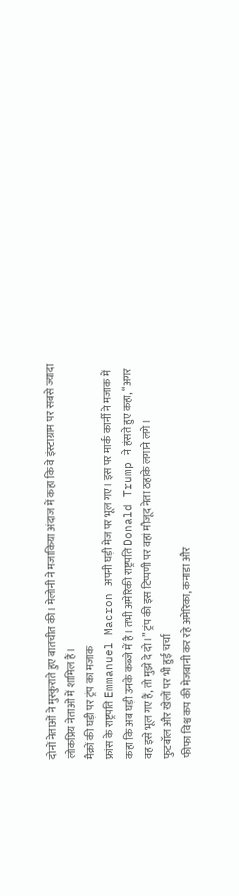दोनों नेताओं ने मुस्कुराते हुए बातचीत की। मेलोनी ने मजाकिया अंदाज में कहा कि वे इंस्टाग्राम पर सबसे ज्यादा लोकप्रिय नेताओं में शामिल हैं।
मैक्रों की घड़ी पर ट्रंप का मजाक
फ्रांस के राष्ट्रपति Emmanuel Macron अपनी घड़ी मेज पर भूल गए। इस पर मार्क कार्नी ने मजाक में कहा कि अब घड़ी उनके कब्जे में है। तभी अमेरिकी राष्ट्रपति Donald Trump ने हंसते हुए कहा, “अगर वह इसे भूल गए हैं, तो मुझे दे दो।” ट्रंप की इस टिप्पणी पर वहां मौजूद नेता ठहाके लगाने लगे।
फुटबॉल और खेलों पर भी हुई चर्चा
फीफा विश्व कप की मेजबानी कर रहे अमेरिका, कनाडा और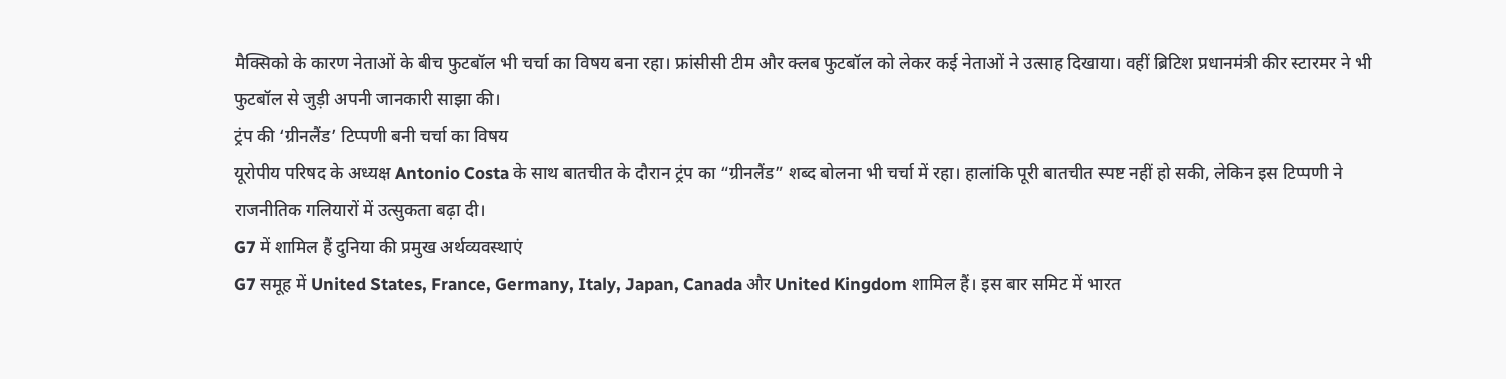मैक्सिको के कारण नेताओं के बीच फुटबॉल भी चर्चा का विषय बना रहा। फ्रांसीसी टीम और क्लब फुटबॉल को लेकर कई नेताओं ने उत्साह दिखाया। वहीं ब्रिटिश प्रधानमंत्री कीर स्टारमर ने भी फुटबॉल से जुड़ी अपनी जानकारी साझा की।
ट्रंप की ‘ग्रीनलैंड’ टिप्पणी बनी चर्चा का विषय
यूरोपीय परिषद के अध्यक्ष Antonio Costa के साथ बातचीत के दौरान ट्रंप का “ग्रीनलैंड” शब्द बोलना भी चर्चा में रहा। हालांकि पूरी बातचीत स्पष्ट नहीं हो सकी, लेकिन इस टिप्पणी ने राजनीतिक गलियारों में उत्सुकता बढ़ा दी।
G7 में शामिल हैं दुनिया की प्रमुख अर्थव्यवस्थाएं
G7 समूह में United States, France, Germany, Italy, Japan, Canada और United Kingdom शामिल हैं। इस बार समिट में भारत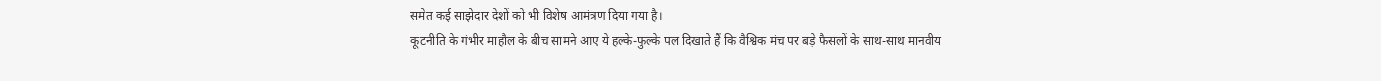समेत कई साझेदार देशों को भी विशेष आमंत्रण दिया गया है।
कूटनीति के गंभीर माहौल के बीच सामने आए ये हल्के-फुल्के पल दिखाते हैं कि वैश्विक मंच पर बड़े फैसलों के साथ-साथ मानवीय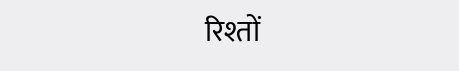रिश्तों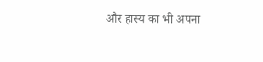और हास्य का भी अपना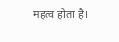महत्व होता है।